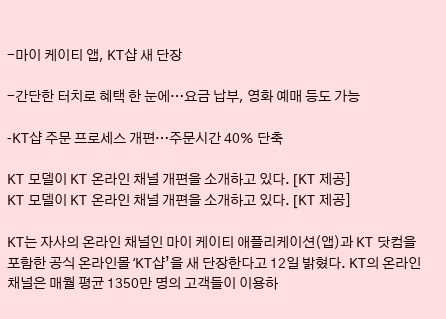-마이 케이티 앱, KT샵 새 단장

-간단한 터치로 혜택 한 눈에…요금 납부, 영화 예매 등도 가능

-KT샵 주문 프로세스 개편…주문시간 40% 단축

KT 모델이 KT 온라인 채널 개편을 소개하고 있다. [KT 제공]
KT 모델이 KT 온라인 채널 개편을 소개하고 있다. [KT 제공]

KT는 자사의 온라인 채널인 마이 케이티 애플리케이션(앱)과 KT 닷컴을 포함한 공식 온라인몰 ‘KT샵’을 새 단장한다고 12일 밝혔다. KT의 온라인 채널은 매월 평균 1350만 명의 고객들이 이용하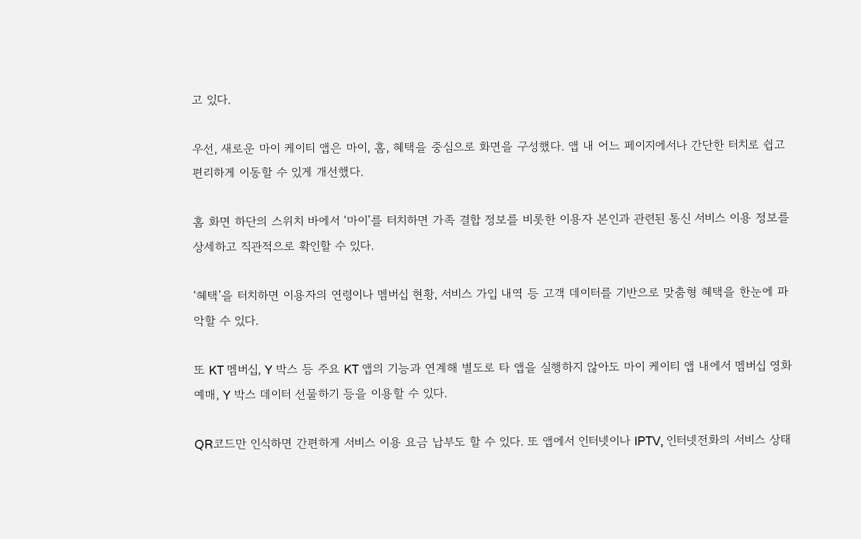고 있다.

우선, 새로운 마이 케이티 앱은 마이, 홈, 혜택을 중심으로 화면을 구성했다. 앱 내 어느 페이지에서나 간단한 터치로 쉽고 편리하게 이동할 수 있게 개선했다.

홈 화면 하단의 스위치 바에서 ‘마이’를 터치하면 가족 결합 정보를 비롯한 이용자 본인과 관련된 통신 서비스 이용 정보를 상세하고 직관적으로 확인할 수 있다.

‘혜택’을 터치하면 이용자의 연령이나 멤버십 현황, 서비스 가입 내역 등 고객 데이터를 기반으로 맞춤형 혜택을 한눈에 파악할 수 있다.

또 KT 멤버십, Y 박스 등 주요 KT 앱의 기능과 연계해 별도로 타 앱을 실행하지 않아도 마이 케이티 앱 내에서 멤버십 영화 예매, Y 박스 데이터 선물하기 등을 이용할 수 있다.

QR코드만 인식하면 간편하게 서비스 이용 요금 납부도 할 수 있다. 또 앱에서 인터넷이나 IPTV, 인터넷전화의 서비스 상태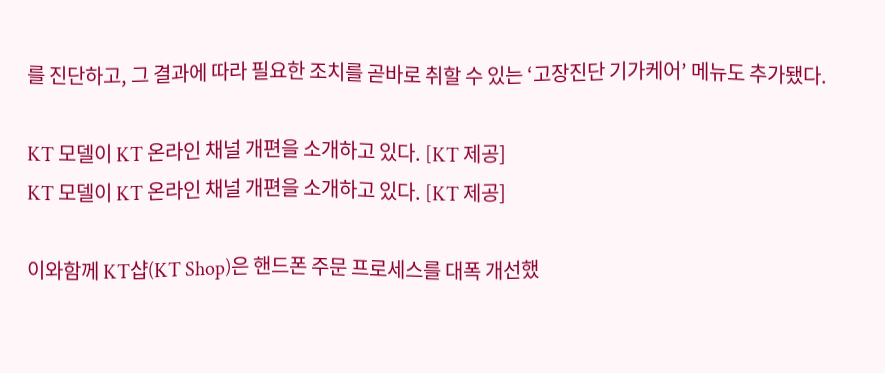를 진단하고, 그 결과에 따라 필요한 조치를 곧바로 취할 수 있는 ‘고장진단 기가케어’ 메뉴도 추가됐다.

KT 모델이 KT 온라인 채널 개편을 소개하고 있다. [KT 제공]
KT 모델이 KT 온라인 채널 개편을 소개하고 있다. [KT 제공]

이와함께 KT샵(KT Shop)은 핸드폰 주문 프로세스를 대폭 개선했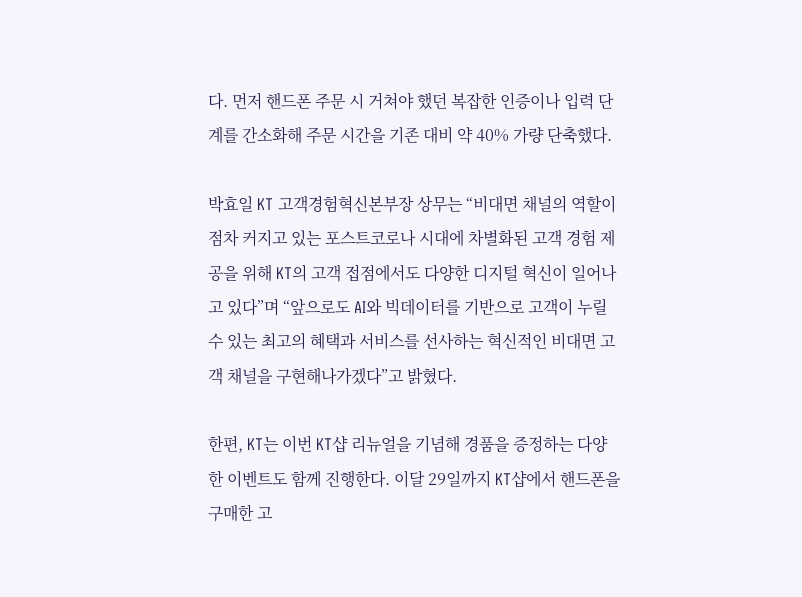다. 먼저 핸드폰 주문 시 거쳐야 했던 복잡한 인증이나 입력 단계를 간소화해 주문 시간을 기존 대비 약 40% 가량 단축했다.

박효일 KT 고객경험혁신본부장 상무는 “비대면 채널의 역할이 점차 커지고 있는 포스트코로나 시대에 차별화된 고객 경험 제공을 위해 KT의 고객 접점에서도 다양한 디지털 혁신이 일어나고 있다”며 “앞으로도 AI와 빅데이터를 기반으로 고객이 누릴 수 있는 최고의 혜택과 서비스를 선사하는 혁신적인 비대면 고객 채널을 구현해나가겠다”고 밝혔다.

한편, KT는 이번 KT샵 리뉴얼을 기념해 경품을 증정하는 다양한 이벤트도 함께 진행한다. 이달 29일까지 KT샵에서 핸드폰을 구매한 고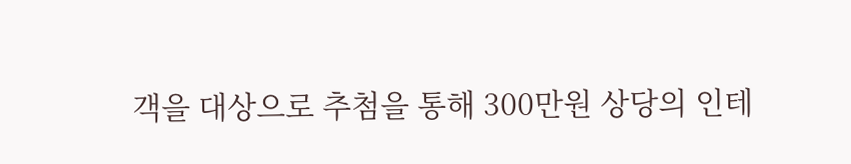객을 대상으로 추첨을 통해 300만원 상당의 인테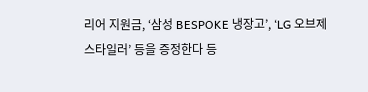리어 지원금, ‘삼성 BESPOKE 냉장고’, ‘LG 오브제 스타일러’ 등을 증정한다 등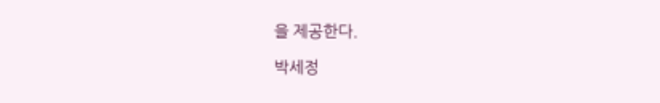을 제공한다.

박세정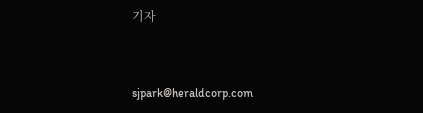기자


sjpark@heraldcorp.com